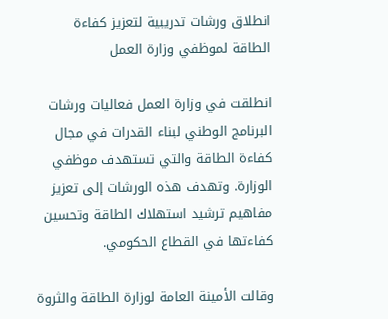انطلاق ورشات تدريبية لتعزيز كفاءة الطاقة لموظفي وزارة العمل

انطلقت في وزارة العمل فعاليات ورشات البرنامج الوطني لبناء القدرات في مجال كفاءة الطاقة والتي تستهدف موظفي الوزارة. وتهدف هذه الورشات إلى تعزيز مفاهيم ترشيد استهلاك الطاقة وتحسين كفاءتها في القطاع الحكومي.

وقالت الأمينة العامة لوزارة الطاقة والثروة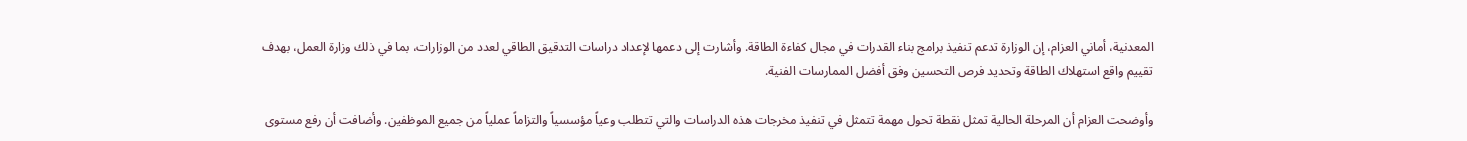المعدنية، أماني العزام، إن الوزارة تدعم تنفيذ برامج بناء القدرات في مجال كفاءة الطاقة. وأشارت إلى دعمها لإعداد دراسات التدقيق الطاقي لعدد من الوزارات، بما في ذلك وزارة العمل، بهدف تقييم واقع استهلاك الطاقة وتحديد فرص التحسين وفق أفضل الممارسات الفنية.

وأوضحت العزام أن المرحلة الحالية تمثل نقطة تحول مهمة تتمثل في تنفيذ مخرجات هذه الدراسات والتي تتطلب وعياً مؤسسياً والتزاماً عملياً من جميع الموظفين. وأضافت أن رفع مستوى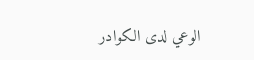الوعي لدى الكوادر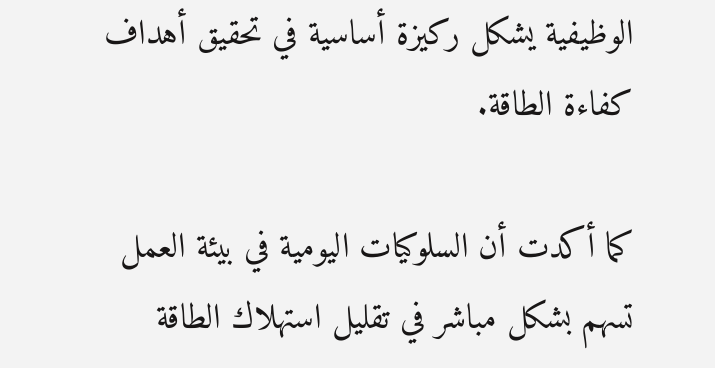الوظيفية يشكل ركيزة أساسية في تحقيق أهداف كفاءة الطاقة.

كما أكدت أن السلوكيات اليومية في بيئة العمل تسهم بشكل مباشر في تقليل استهلاك الطاقة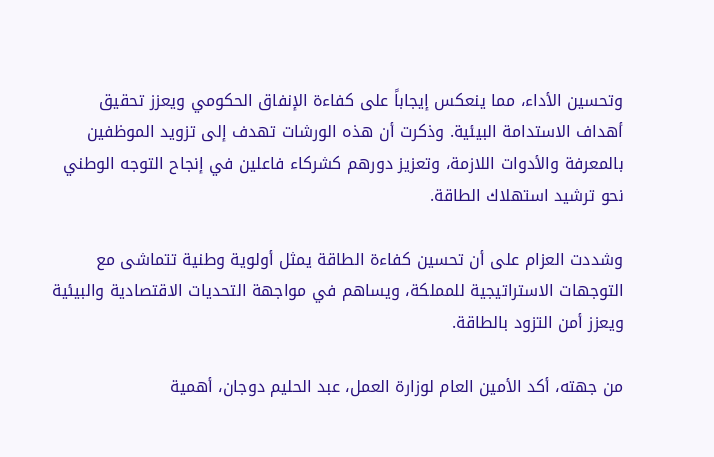وتحسين الأداء، مما ينعكس إيجاباً على كفاءة الإنفاق الحكومي ويعزز تحقيق أهداف الاستدامة البيئية. وذكرت أن هذه الورشات تهدف إلى تزويد الموظفين بالمعرفة والأدوات اللازمة، وتعزيز دورهم كشركاء فاعلين في إنجاح التوجه الوطني نحو ترشيد استهلاك الطاقة.

وشددت العزام على أن تحسين كفاءة الطاقة يمثل أولوية وطنية تتماشى مع التوجهات الاستراتيجية للمملكة، ويساهم في مواجهة التحديات الاقتصادية والبيئية ويعزز أمن التزود بالطاقة.

من جهته، أكد الأمين العام لوزارة العمل، عبد الحليم دوجان، أهمية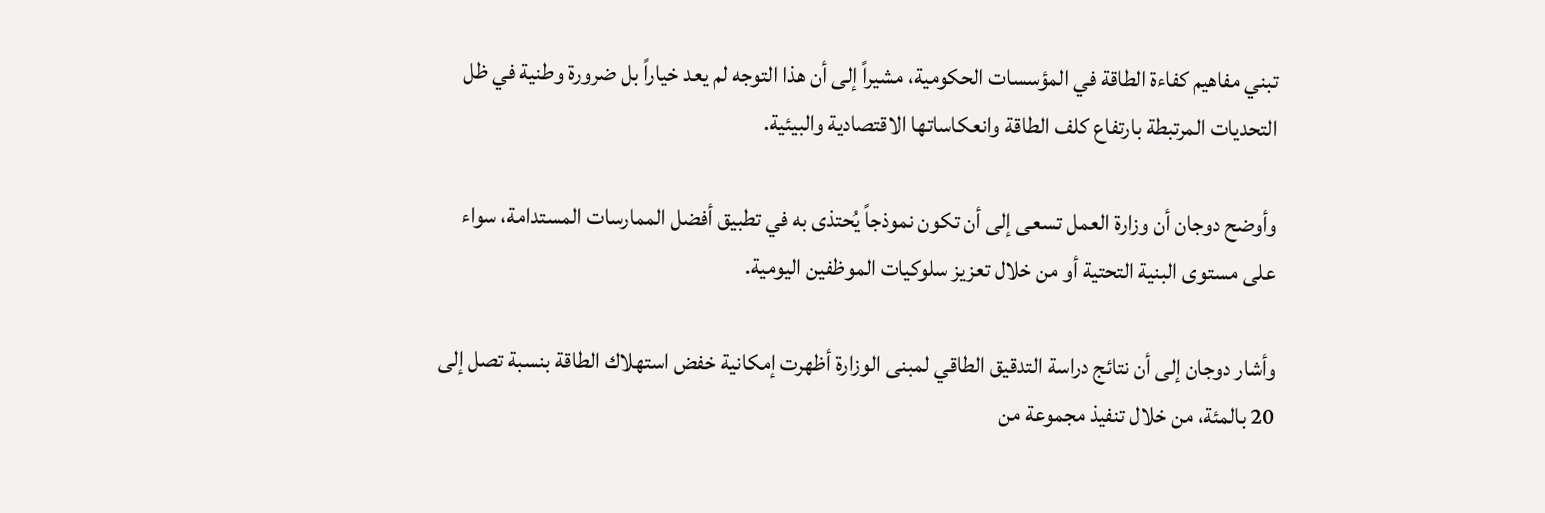تبني مفاهيم كفاءة الطاقة في المؤسسات الحكومية، مشيراً إلى أن هذا التوجه لم يعد خياراً بل ضرورة وطنية في ظل التحديات المرتبطة بارتفاع كلف الطاقة وانعكاساتها الاقتصادية والبيئية.

وأوضح دوجان أن وزارة العمل تسعى إلى أن تكون نموذجاً يُحتذى به في تطبيق أفضل الممارسات المستدامة، سواء على مستوى البنية التحتية أو من خلال تعزيز سلوكيات الموظفين اليومية.

وأشار دوجان إلى أن نتائج دراسة التدقيق الطاقي لمبنى الوزارة أظهرت إمكانية خفض استهلاك الطاقة بنسبة تصل إلى 20 بالمئة، من خلال تنفيذ مجموعة من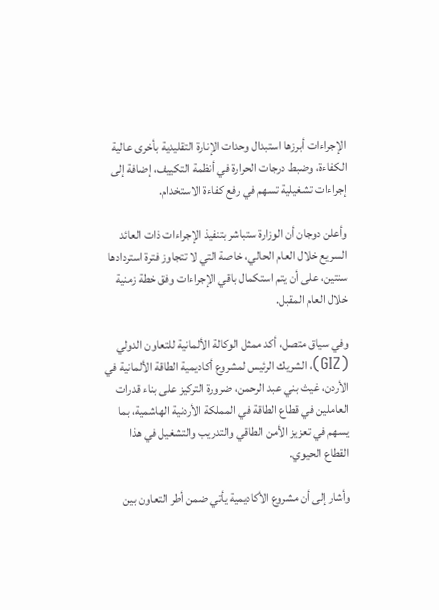الإجراءات أبرزها استبدال وحدات الإنارة التقليدية بأخرى عالية الكفاءة، وضبط درجات الحرارة في أنظمة التكييف، إضافة إلى إجراءات تشغيلية تسهم في رفع كفاءة الاستخدام.

وأعلن دوجان أن الوزارة ستباشر بتنفيذ الإجراءات ذات العائد السريع خلال العام الحالي، خاصة التي لا تتجاوز فترة استردادها سنتين، على أن يتم استكمال باقي الإجراءات وفق خطة زمنية خلال العام المقبل.

وفي سياق متصل، أكد ممثل الوكالة الألمانية للتعاون الدولي (GIZ)، الشريك الرئيس لمشروع أكاديمية الطاقة الألمانية في الأردن، غيث بني عبد الرحمن، ضرورة التركيز على بناء قدرات العاملين في قطاع الطاقة في المملكة الأردنية الهاشمية، بما يسهم في تعزيز الأمن الطاقي والتدريب والتشغيل في هذا القطاع الحيوي.

وأشار إلى أن مشروع الأكاديمية يأتي ضمن أطر التعاون بين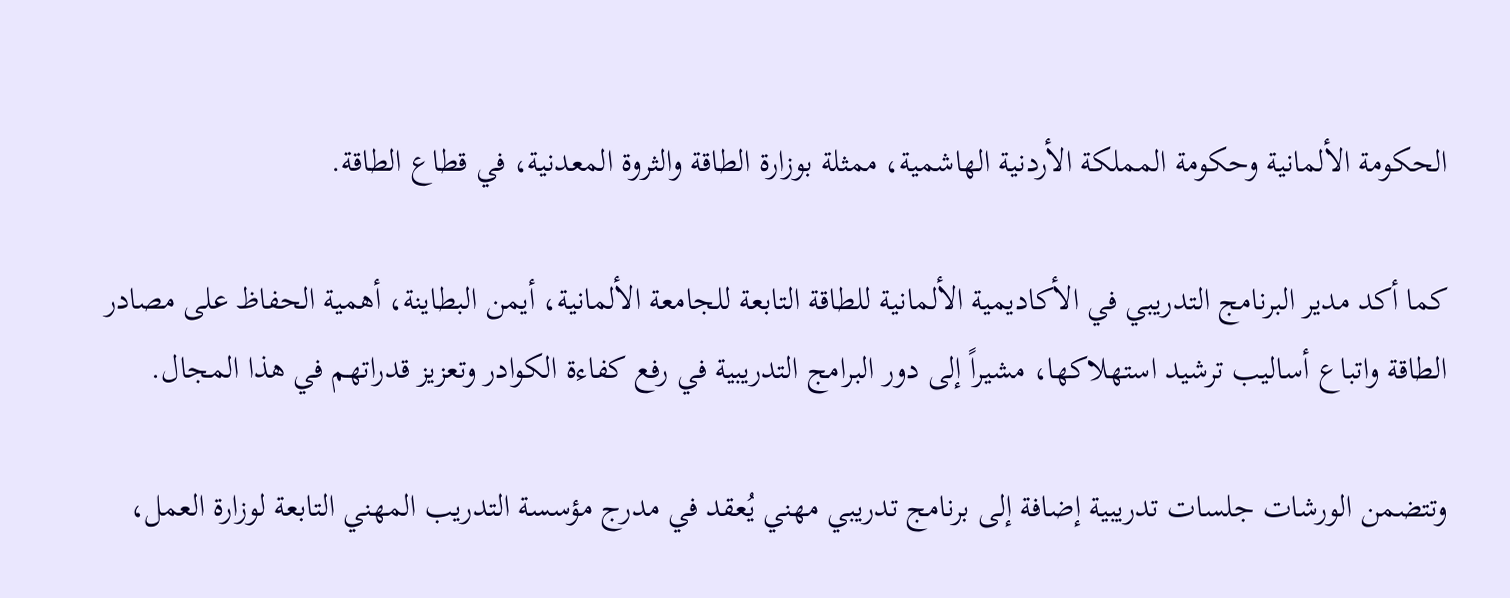الحكومة الألمانية وحكومة المملكة الأردنية الهاشمية، ممثلة بوزارة الطاقة والثروة المعدنية، في قطاع الطاقة.

كما أكد مدير البرنامج التدريبي في الأكاديمية الألمانية للطاقة التابعة للجامعة الألمانية، أيمن البطاينة، أهمية الحفاظ على مصادر الطاقة واتباع أساليب ترشيد استهلاكها، مشيراً إلى دور البرامج التدريبية في رفع كفاءة الكوادر وتعزيز قدراتهم في هذا المجال.

وتتضمن الورشات جلسات تدريبية إضافة إلى برنامج تدريبي مهني يُعقد في مدرج مؤسسة التدريب المهني التابعة لوزارة العمل،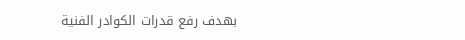بهدف رفع قدرات الكوادر الفنية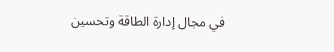في مجال إدارة الطاقة وتحسين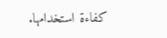كفاءة استخدامها.